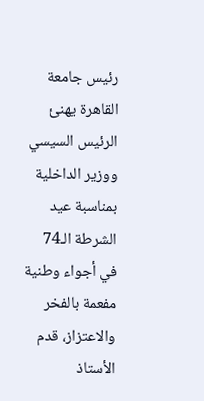رئيس جامعة القاهرة يهنئ الرئيس السيسي ووزير الداخلية بمناسبة عيد الشرطة الـ74
في أجواء وطنية مفعمة بالفخر والاعتزاز، قدم الأستاذ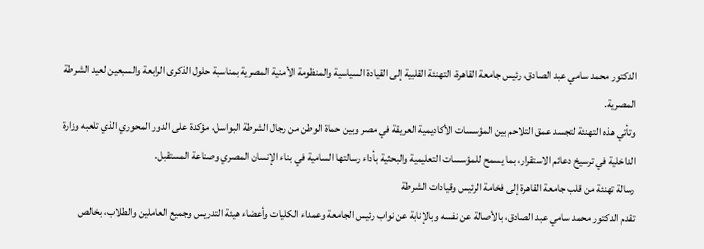الدكتور محمد سامي عبد الصادق، رئيس جامعة القاهرة، التهنئة القلبية إلى القيادة السياسية والمنظومة الأمنية المصرية بمناسبة حلول الذكرى الرابعة والسبعين لعيد الشرطة المصرية.
وتأتي هذه التهنئة لتجسد عمق التلاحم بين المؤسسات الأكاديمية العريقة في مصر وبين حماة الوطن من رجال الشرطة البواسل، مؤكدة على الدور المحوري الذي تلعبه وزارة الداخلية في ترسيخ دعائم الاستقرار، بما يسمح للمؤسسات التعليمية والبحثية بأداء رسالتها السامية في بناء الإنسان المصري وصناعة المستقبل.
رسالة تهنئة من قلب جامعة القاهرة إلى فخامة الرئيس وقيادات الشرطة
تقدم الدكتور محمد سامي عبد الصادق، بالأصالة عن نفسه وبالإنابة عن نواب رئيس الجامعة وعمداء الكليات وأعضاء هيئة التدريس وجميع العاملين والطلاب، بخالص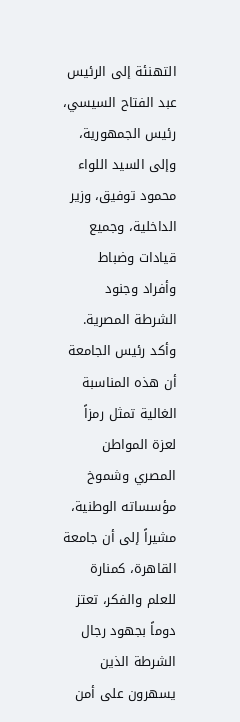التهنئة إلى الرئيس عبد الفتاح السيسي، رئيس الجمهورية، وإلى السيد اللواء محمود توفيق، وزير الداخلية، وجميع قيادات وضباط وأفراد وجنود الشرطة المصرية.
وأكد رئيس الجامعة أن هذه المناسبة الغالية تمثل رمزاً لعزة المواطن المصري وشموخ مؤسساته الوطنية، مشيراً إلى أن جامعة القاهرة، كمنارة للعلم والفكر، تعتز دوماً بجهود رجال الشرطة الذين يسهرون على أمن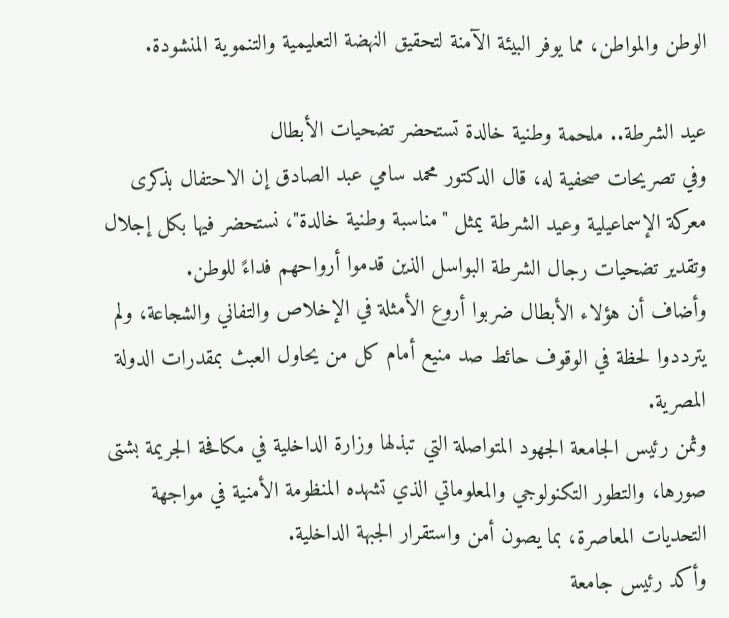الوطن والمواطن، مما يوفر البيئة الآمنة لتحقيق النهضة التعليمية والتنموية المنشودة.

عيد الشرطة.. ملحمة وطنية خالدة تستحضر تضحيات الأبطال
وفي تصريحات صحفية له، قال الدكتور محمد سامي عبد الصادق إن الاحتفال بذكرى معركة الإسماعيلية وعيد الشرطة يمثل "مناسبة وطنية خالدة"، نستحضر فيها بكل إجلال وتقدير تضحيات رجال الشرطة البواسل الذين قدموا أرواحهم فداءً للوطن.
وأضاف أن هؤلاء الأبطال ضربوا أروع الأمثلة في الإخلاص والتفاني والشجاعة، ولم يترددوا لحظة في الوقوف حائط صد منيع أمام كل من يحاول العبث بمقدرات الدولة المصرية.
وثمن رئيس الجامعة الجهود المتواصلة التي تبذلها وزارة الداخلية في مكافحة الجريمة بشتى صورها، والتطور التكنولوجي والمعلوماتي الذي تشهده المنظومة الأمنية في مواجهة التحديات المعاصرة، بما يصون أمن واستقرار الجبهة الداخلية.
وأكد رئيس جامعة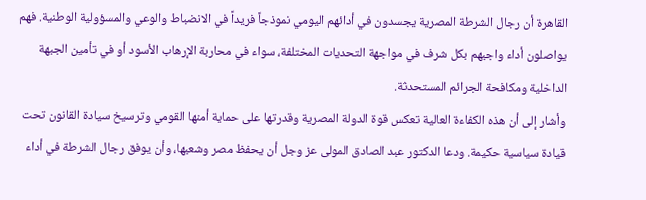القاهرة أن رجال الشرطة المصرية يجسدون في أدائهم اليومي نموذجاً فريداً في الانضباط والوعي والمسؤولية الوطنية. فهم يواصلون أداء واجبهم بكل شرف في مواجهة التحديات المختلفة، سواء في محاربة الإرهاب الأسود أو في تأمين الجبهة الداخلية ومكافحة الجرائم المستحدثة.
وأشار إلى أن هذه الكفاءة العالية تعكس قوة الدولة المصرية وقدرتها على حماية أمنها القومي وترسيخ سيادة القانون تحت قيادة سياسية حكيمة. ودعا الدكتور عبد الصادق المولى عز وجل أن يحفظ مصر وشعبها، وأن يوفق رجال الشرطة في أداء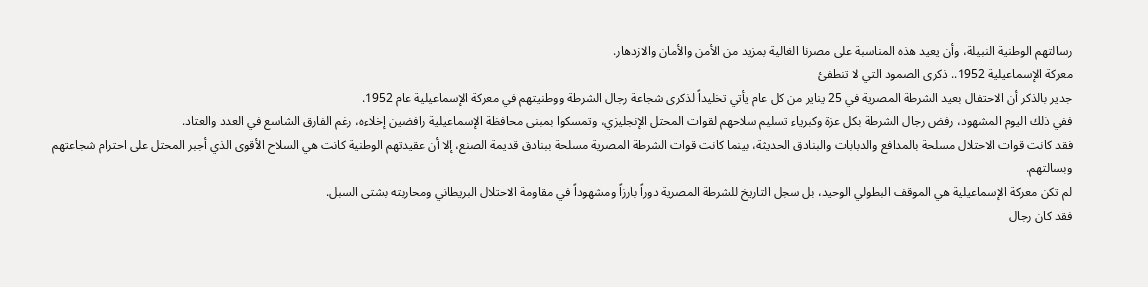رسالتهم الوطنية النبيلة، وأن يعيد هذه المناسبة على مصرنا الغالية بمزيد من الأمن والأمان والازدهار.
معركة الإسماعيلية 1952.. ذكرى الصمود التي لا تنطفئ
جدير بالذكر أن الاحتفال بعيد الشرطة المصرية في 25 يناير من كل عام يأتي تخليداً لذكرى شجاعة رجال الشرطة ووطنيتهم في معركة الإسماعيلية عام 1952.
ففي ذلك اليوم المشهود، رفض رجال الشرطة بكل عزة وكبرياء تسليم سلاحهم لقوات المحتل الإنجليزي، وتمسكوا بمبنى محافظة الإسماعيلية رافضين إخلاءه، رغم الفارق الشاسع في العدد والعتاد.
فقد كانت قوات الاحتلال مسلحة بالمدافع والدبابات والبنادق الحديثة، بينما كانت قوات الشرطة المصرية مسلحة ببنادق قديمة الصنع، إلا أن عقيدتهم الوطنية كانت هي السلاح الأقوى الذي أجبر المحتل على احترام شجاعتهم وبسالتهم.
لم تكن معركة الإسماعيلية هي الموقف البطولي الوحيد، بل سجل التاريخ للشرطة المصرية دوراً بارزاً ومشهوداً في مقاومة الاحتلال البريطاني ومحاربته بشتى السبل.
فقد كان رجال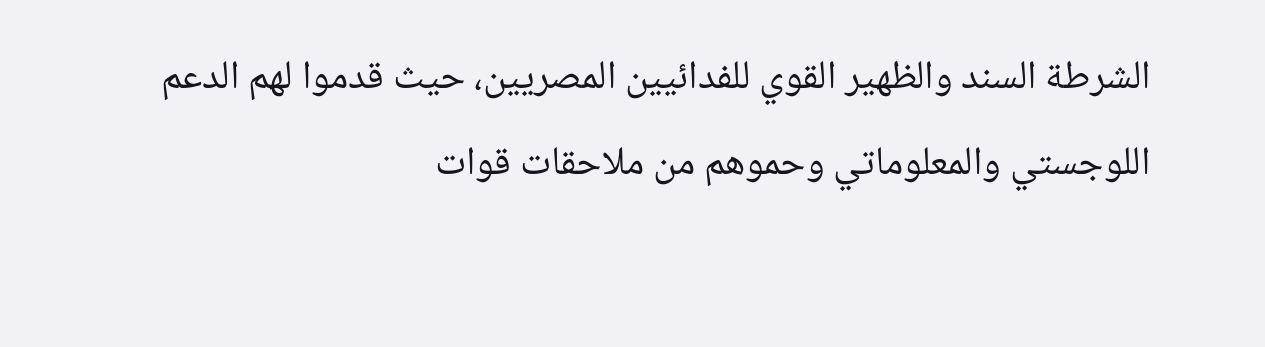الشرطة السند والظهير القوي للفدائيين المصريين، حيث قدموا لهم الدعم اللوجستي والمعلوماتي وحموهم من ملاحقات قوات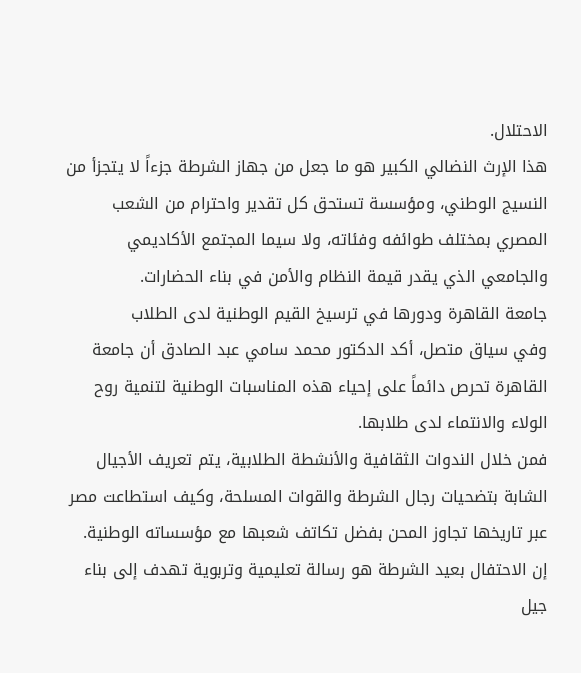الاحتلال.
هذا الإرث النضالي الكبير هو ما جعل من جهاز الشرطة جزءاً لا يتجزأ من النسيج الوطني، ومؤسسة تستحق كل تقدير واحترام من الشعب المصري بمختلف طوائفه وفئاته، ولا سيما المجتمع الأكاديمي والجامعي الذي يقدر قيمة النظام والأمن في بناء الحضارات.
جامعة القاهرة ودورها في ترسيخ القيم الوطنية لدى الطلاب
وفي سياق متصل، أكد الدكتور محمد سامي عبد الصادق أن جامعة القاهرة تحرص دائماً على إحياء هذه المناسبات الوطنية لتنمية روح الولاء والانتماء لدى طلابها.
فمن خلال الندوات الثقافية والأنشطة الطلابية، يتم تعريف الأجيال الشابة بتضحيات رجال الشرطة والقوات المسلحة، وكيف استطاعت مصر عبر تاريخها تجاوز المحن بفضل تكاتف شعبها مع مؤسساته الوطنية.
إن الاحتفال بعيد الشرطة هو رسالة تعليمية وتربوية تهدف إلى بناء جيل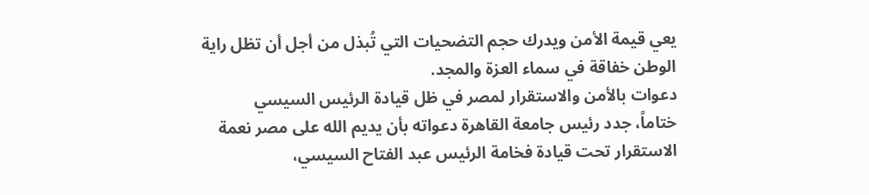يعي قيمة الأمن ويدرك حجم التضحيات التي تُبذل من أجل أن تظل راية الوطن خفاقة في سماء العزة والمجد.
دعوات بالأمن والاستقرار لمصر في ظل قيادة الرئيس السيسي
ختاماً، جدد رئيس جامعة القاهرة دعواته بأن يديم الله على مصر نعمة الاستقرار تحت قيادة فخامة الرئيس عبد الفتاح السيسي،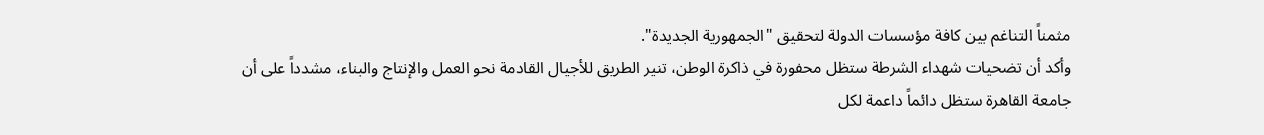مثمناً التناغم بين كافة مؤسسات الدولة لتحقيق "الجمهورية الجديدة".
وأكد أن تضحيات شهداء الشرطة ستظل محفورة في ذاكرة الوطن، تنير الطريق للأجيال القادمة نحو العمل والإنتاج والبناء، مشدداً على أن جامعة القاهرة ستظل دائماً داعمة لكل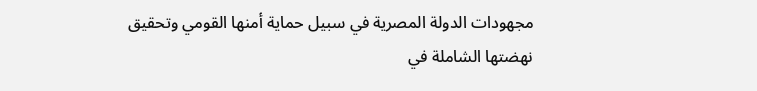مجهودات الدولة المصرية في سبيل حماية أمنها القومي وتحقيق نهضتها الشاملة في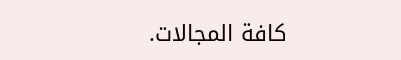كافة المجالات.